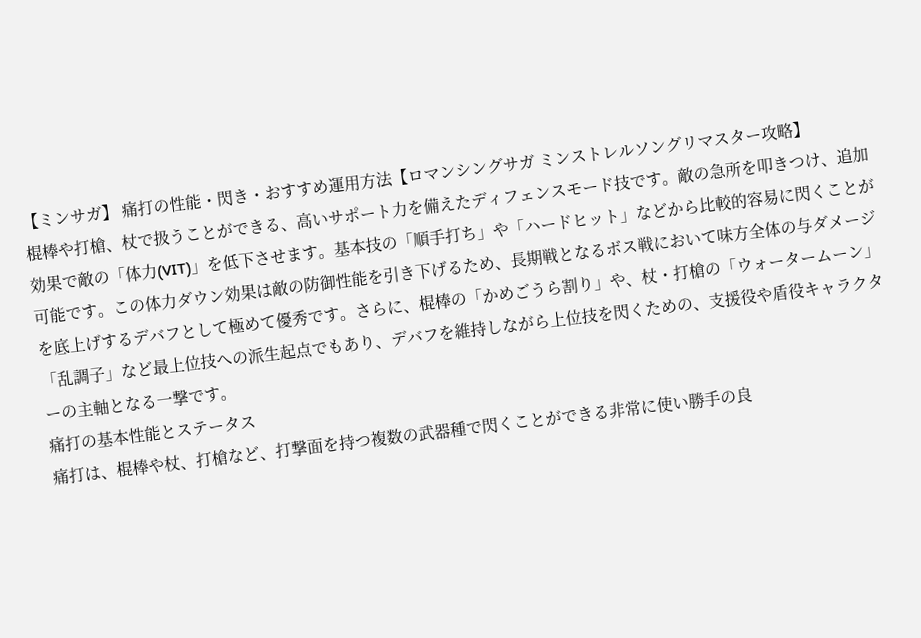【ミンサガ】 痛打の性能・閃き・おすすめ運用方法【ロマンシングサガ ミンストレルソングリマスター攻略】
棍棒や打槍、杖で扱うことができる、高いサポート力を備えたディフェンスモード技です。敵の急所を叩きつけ、追加効果で敵の「体力(VIT)」を低下させます。基本技の「順手打ち」や「ハードヒット」などから比較的容易に閃くことが可能です。この体力ダウン効果は敵の防御性能を引き下げるため、長期戦となるボス戦において味方全体の与ダメージを底上げするデバフとして極めて優秀です。さらに、棍棒の「かめごうら割り」や、杖・打槍の「ウォータームーン」「乱調子」など最上位技への派生起点でもあり、デバフを維持しながら上位技を閃くための、支援役や盾役キャラクターの主軸となる一撃です。
痛打の基本性能とステータス
痛打は、棍棒や杖、打槍など、打撃面を持つ複数の武器種で閃くことができる非常に使い勝手の良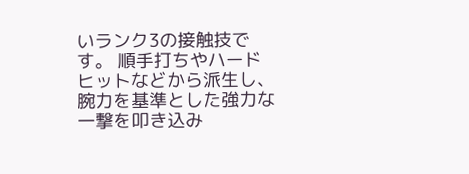いランク3の接触技です。 順手打ちやハードヒットなどから派生し、腕力を基準とした強力な一撃を叩き込み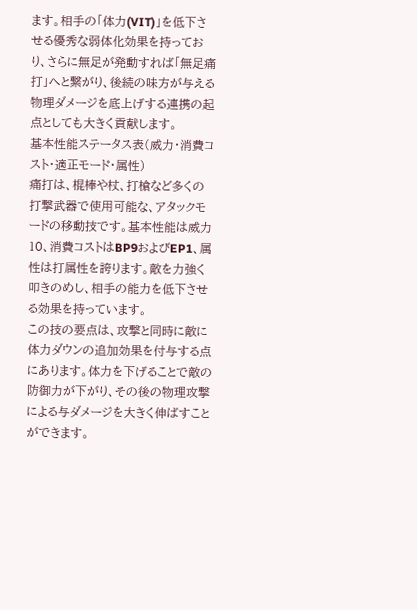ます。相手の「体力(VIT)」を低下させる優秀な弱体化効果を持っており、さらに無足が発動すれば「無足痛打」へと繋がり、後続の味方が与える物理ダメージを底上げする連携の起点としても大きく貢献します。
基本性能ステータス表(威力・消費コスト・適正モード・属性)
痛打は、棍棒や杖、打槍など多くの打撃武器で使用可能な、アタックモードの移動技です。基本性能は威力10、消費コストはBP9およびEP1、属性は打属性を誇ります。敵を力強く叩きのめし、相手の能力を低下させる効果を持っています。
この技の要点は、攻撃と同時に敵に体力ダウンの追加効果を付与する点にあります。体力を下げることで敵の防御力が下がり、その後の物理攻撃による与ダメージを大きく伸ばすことができます。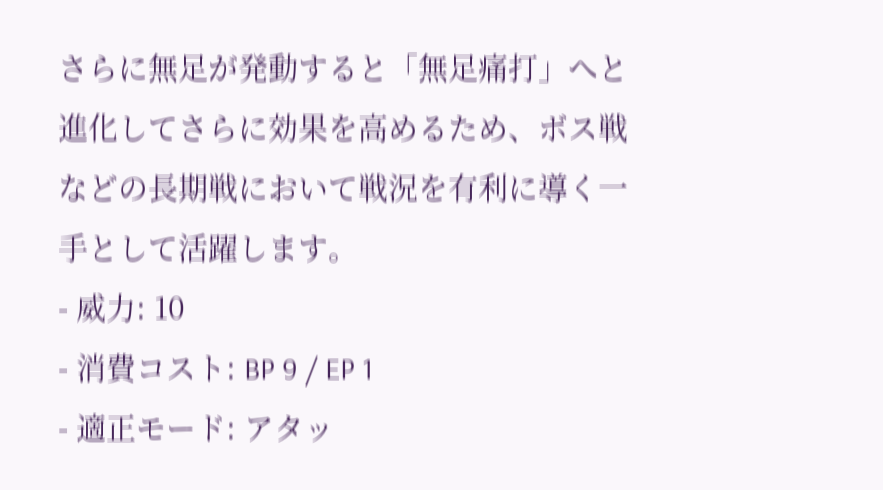さらに無足が発動すると「無足痛打」へと進化してさらに効果を高めるため、ボス戦などの長期戦において戦況を有利に導く一手として活躍します。
- 威力: 10
- 消費コスト: BP 9 / EP 1
- 適正モード: アタッ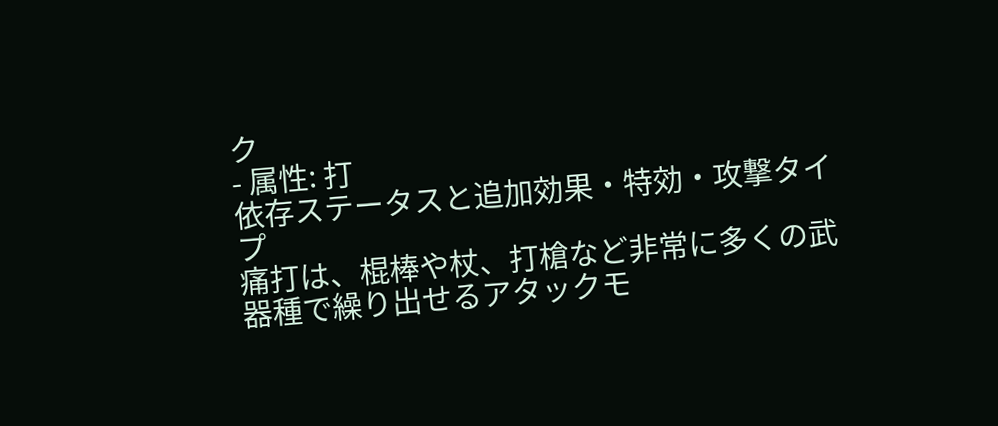ク
- 属性: 打
依存ステータスと追加効果・特効・攻撃タイプ
痛打は、棍棒や杖、打槍など非常に多くの武器種で繰り出せるアタックモ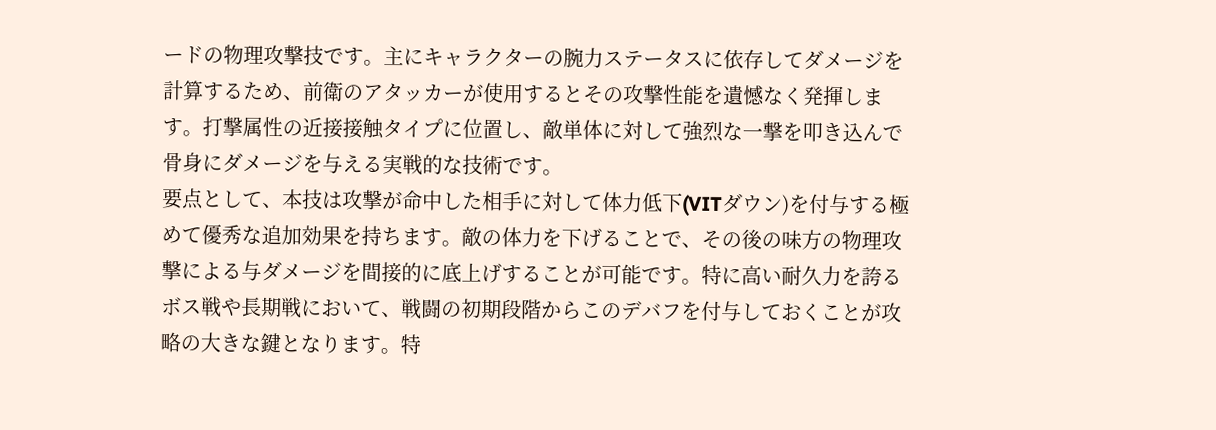ードの物理攻撃技です。主にキャラクターの腕力ステータスに依存してダメージを計算するため、前衛のアタッカーが使用するとその攻撃性能を遺憾なく発揮します。打撃属性の近接接触タイプに位置し、敵単体に対して強烈な一撃を叩き込んで骨身にダメージを与える実戦的な技術です。
要点として、本技は攻撃が命中した相手に対して体力低下(VITダウン)を付与する極めて優秀な追加効果を持ちます。敵の体力を下げることで、その後の味方の物理攻撃による与ダメージを間接的に底上げすることが可能です。特に高い耐久力を誇るボス戦や長期戦において、戦闘の初期段階からこのデバフを付与しておくことが攻略の大きな鍵となります。特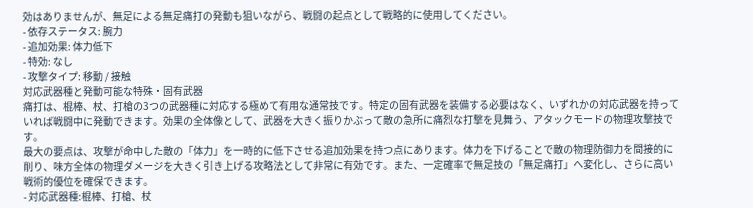効はありませんが、無足による無足痛打の発動も狙いながら、戦闘の起点として戦略的に使用してください。
- 依存ステータス: 腕力
- 追加効果: 体力低下
- 特効: なし
- 攻撃タイプ: 移動 / 接触
対応武器種と発動可能な特殊・固有武器
痛打は、棍棒、杖、打槍の3つの武器種に対応する極めて有用な通常技です。特定の固有武器を装備する必要はなく、いずれかの対応武器を持っていれば戦闘中に発動できます。効果の全体像として、武器を大きく振りかぶって敵の急所に痛烈な打撃を見舞う、アタックモードの物理攻撃技です。
最大の要点は、攻撃が命中した敵の「体力」を一時的に低下させる追加効果を持つ点にあります。体力を下げることで敵の物理防御力を間接的に削り、味方全体の物理ダメージを大きく引き上げる攻略法として非常に有効です。また、一定確率で無足技の「無足痛打」へ変化し、さらに高い戦術的優位を確保できます。
- 対応武器種:棍棒、打槍、杖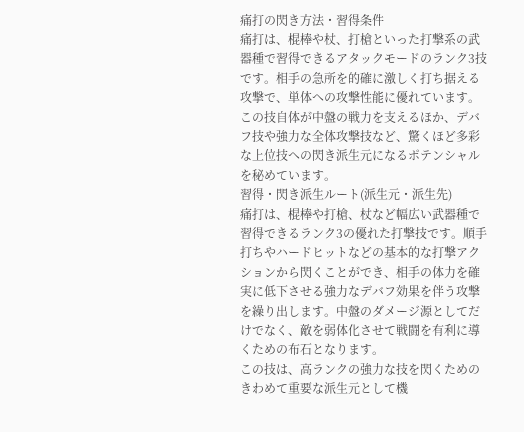痛打の閃き方法・習得条件
痛打は、棍棒や杖、打槍といった打撃系の武器種で習得できるアタックモードのランク3技です。相手の急所を的確に激しく打ち据える攻撃で、単体への攻撃性能に優れています。この技自体が中盤の戦力を支えるほか、デバフ技や強力な全体攻撃技など、驚くほど多彩な上位技への閃き派生元になるポテンシャルを秘めています。
習得・閃き派生ルート(派生元・派生先)
痛打は、棍棒や打槍、杖など幅広い武器種で習得できるランク3の優れた打撃技です。順手打ちやハードヒットなどの基本的な打撃アクションから閃くことができ、相手の体力を確実に低下させる強力なデバフ効果を伴う攻撃を繰り出します。中盤のダメージ源としてだけでなく、敵を弱体化させて戦闘を有利に導くための布石となります。
この技は、高ランクの強力な技を閃くためのきわめて重要な派生元として機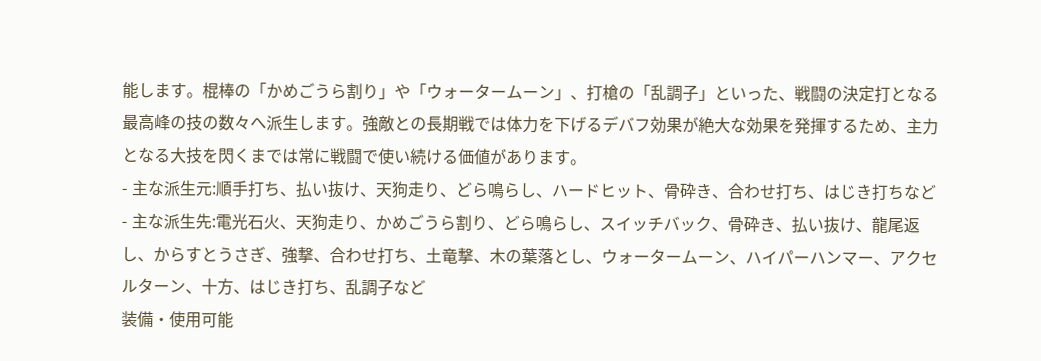能します。棍棒の「かめごうら割り」や「ウォータームーン」、打槍の「乱調子」といった、戦闘の決定打となる最高峰の技の数々へ派生します。強敵との長期戦では体力を下げるデバフ効果が絶大な効果を発揮するため、主力となる大技を閃くまでは常に戦闘で使い続ける価値があります。
- 主な派生元:順手打ち、払い抜け、天狗走り、どら鳴らし、ハードヒット、骨砕き、合わせ打ち、はじき打ちなど
- 主な派生先:電光石火、天狗走り、かめごうら割り、どら鳴らし、スイッチバック、骨砕き、払い抜け、龍尾返し、からすとうさぎ、強撃、合わせ打ち、土竜撃、木の葉落とし、ウォータームーン、ハイパーハンマー、アクセルターン、十方、はじき打ち、乱調子など
装備・使用可能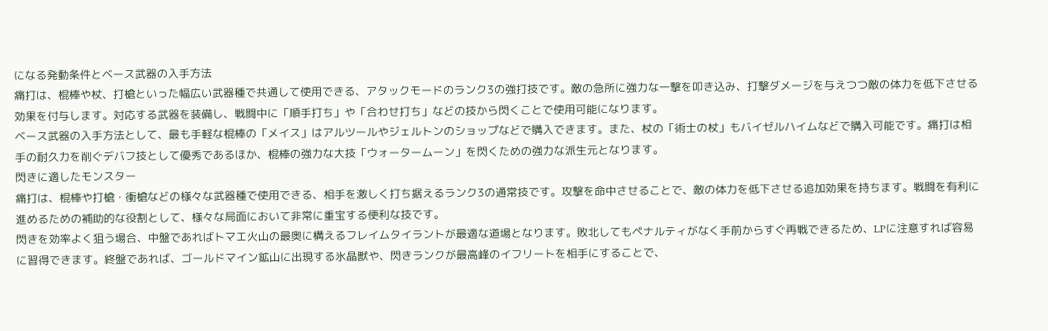になる発動条件とベース武器の入手方法
痛打は、棍棒や杖、打槍といった幅広い武器種で共通して使用できる、アタックモードのランク3の強打技です。敵の急所に強力な一撃を叩き込み、打撃ダメージを与えつつ敵の体力を低下させる効果を付与します。対応する武器を装備し、戦闘中に「順手打ち」や「合わせ打ち」などの技から閃くことで使用可能になります。
ベース武器の入手方法として、最も手軽な棍棒の「メイス」はアルツールやジェルトンのショップなどで購入できます。また、杖の「術士の杖」もバイゼルハイムなどで購入可能です。痛打は相手の耐久力を削ぐデバフ技として優秀であるほか、棍棒の強力な大技「ウォータームーン」を閃くための強力な派生元となります。
閃きに適したモンスター
痛打は、棍棒や打槍・衝槍などの様々な武器種で使用できる、相手を激しく打ち据えるランク3の通常技です。攻撃を命中させることで、敵の体力を低下させる追加効果を持ちます。戦闘を有利に進めるための補助的な役割として、様々な局面において非常に重宝する便利な技です。
閃きを効率よく狙う場合、中盤であればトマエ火山の最奥に構えるフレイムタイラントが最適な道場となります。敗北してもペナルティがなく手前からすぐ再戦できるため、LPに注意すれば容易に習得できます。終盤であれば、ゴールドマイン鉱山に出現する氷晶獣や、閃きランクが最高峰のイフリートを相手にすることで、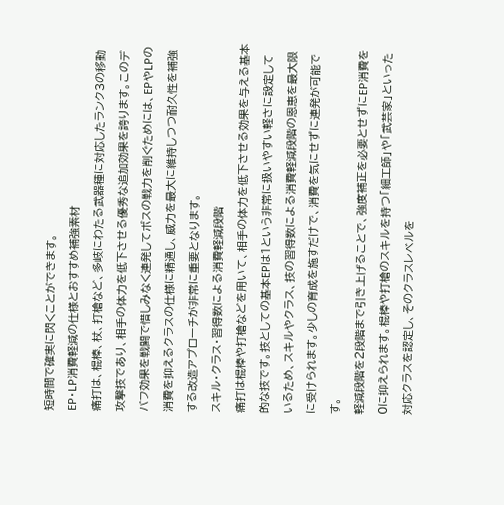短時間で確実に閃くことができます。
EP・LP消費軽減の仕様とおすすめ補強素材
痛打は、棍棒、杖、打槍など、多岐にわたる武器種に対応したランク3の移動攻撃技であり、相手の体力を低下させる優秀な追加効果を誇ります。このデバフ効果を戦闘で惜しみなく連発してボスの戦力を削ぐためには、EPやLPの消費を抑えるクラスの仕様に精通し、威力を最大に維持しつつ耐久性を補強する改造アプローチが非常に重要となります。
スキル・クラス・習得数による消費軽減段階
痛打は棍棒や打槍などを用いて、相手の体力を低下させる効果を与える基本的な技です。技としての基本EPは1という非常に扱いやすい軽さに設定しているため、スキルやクラス、技の習得数による消費軽減段階の恩恵を最大限に受けられます。少しの育成を施すだけで、消費を気にせずに連発が可能です。
軽減段階を2段階まで引き上げることで、強度補正を必要とせずにEP消費を0に抑えられます。棍棒や打槍のスキルを持つ「細工師」や「武芸家」といった対応クラスを認定し、そのクラスレベルを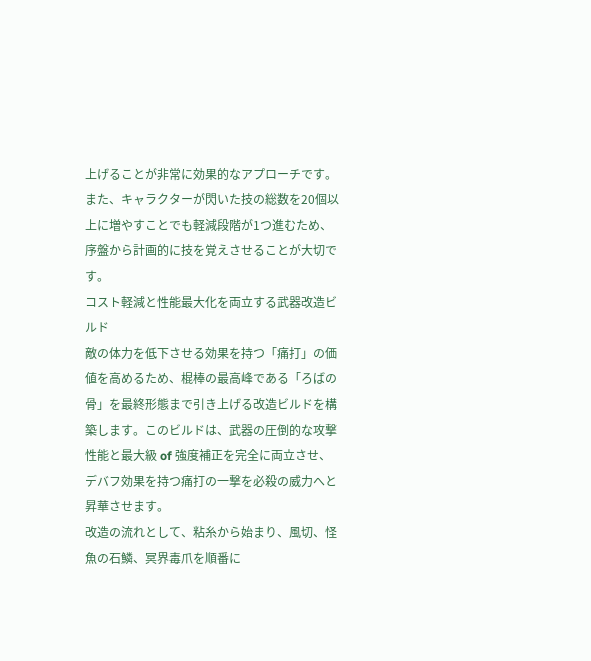上げることが非常に効果的なアプローチです。また、キャラクターが閃いた技の総数を20個以上に増やすことでも軽減段階が1つ進むため、序盤から計画的に技を覚えさせることが大切です。
コスト軽減と性能最大化を両立する武器改造ビルド
敵の体力を低下させる効果を持つ「痛打」の価値を高めるため、棍棒の最高峰である「ろばの骨」を最終形態まで引き上げる改造ビルドを構築します。このビルドは、武器の圧倒的な攻撃性能と最大級 of 強度補正を完全に両立させ、デバフ効果を持つ痛打の一撃を必殺の威力へと昇華させます。
改造の流れとして、粘糸から始まり、風切、怪魚の石鱗、冥界毒爪を順番に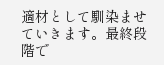適材として馴染ませていきます。最終段階で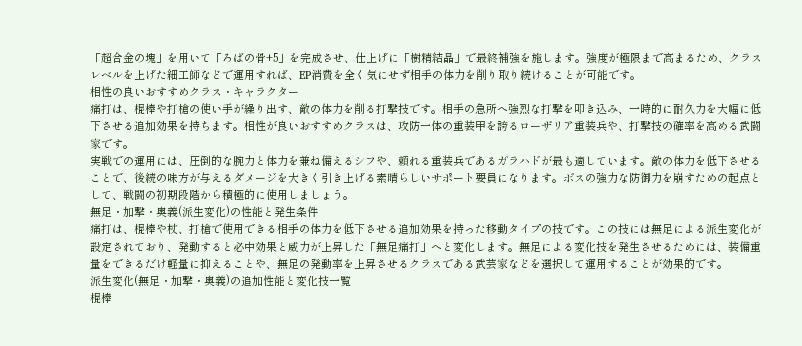「超合金の塊」を用いて「ろばの骨+5」を完成させ、仕上げに「樹精結晶」で最終補強を施します。強度が極限まで高まるため、クラスレベルを上げた細工師などで運用すれば、EP消費を全く気にせず相手の体力を削り取り続けることが可能です。
相性の良いおすすめクラス・キャラクター
痛打は、棍棒や打槍の使い手が繰り出す、敵の体力を削る打撃技です。相手の急所へ強烈な打撃を叩き込み、一時的に耐久力を大幅に低下させる追加効果を持ちます。相性が良いおすすめクラスは、攻防一体の重装甲を誇るローザリア重装兵や、打撃技の確率を高める武闘家です。
実戦での運用には、圧倒的な腕力と体力を兼ね備えるシフや、頼れる重装兵であるガラハドが最も適しています。敵の体力を低下させることで、後続の味方が与えるダメージを大きく引き上げる素晴らしいサポート要員になります。ボスの強力な防御力を崩すための起点として、戦闘の初期段階から積極的に使用しましょう。
無足・加撃・奥義(派生変化)の性能と発生条件
痛打は、棍棒や杖、打槍で使用できる相手の体力を低下させる追加効果を持った移動タイプの技です。この技には無足による派生変化が設定されており、発動すると必中効果と威力が上昇した「無足痛打」へと変化します。無足による変化技を発生させるためには、装備重量をできるだけ軽量に抑えることや、無足の発動率を上昇させるクラスである武芸家などを選択して運用することが効果的です。
派生変化(無足・加撃・奥義)の追加性能と変化技一覧
棍棒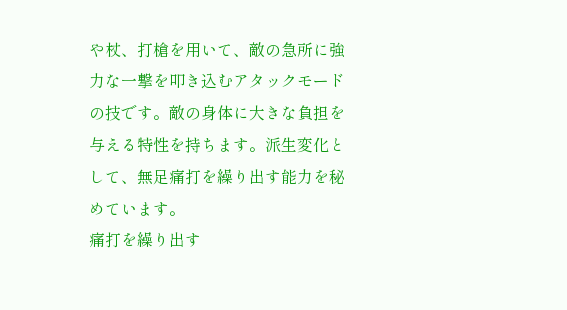や杖、打槍を用いて、敵の急所に強力な一撃を叩き込むアタックモードの技です。敵の身体に大きな負担を与える特性を持ちます。派生変化として、無足痛打を繰り出す能力を秘めています。
痛打を繰り出す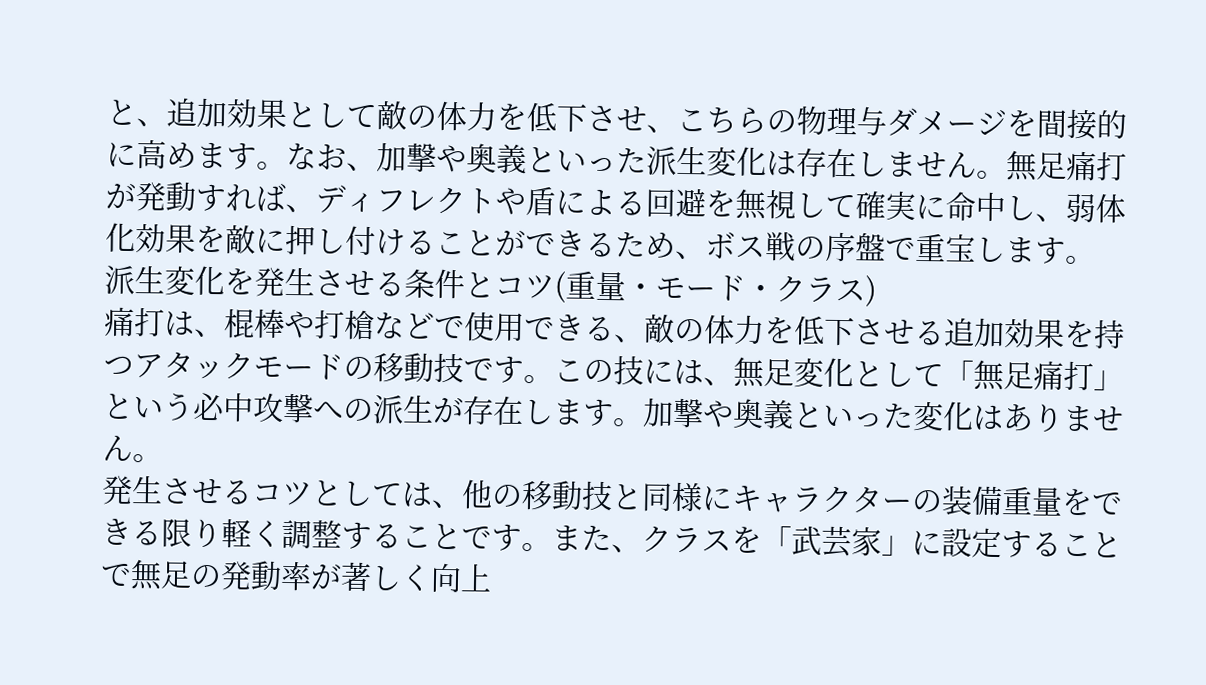と、追加効果として敵の体力を低下させ、こちらの物理与ダメージを間接的に高めます。なお、加撃や奥義といった派生変化は存在しません。無足痛打が発動すれば、ディフレクトや盾による回避を無視して確実に命中し、弱体化効果を敵に押し付けることができるため、ボス戦の序盤で重宝します。
派生変化を発生させる条件とコツ(重量・モード・クラス)
痛打は、棍棒や打槍などで使用できる、敵の体力を低下させる追加効果を持つアタックモードの移動技です。この技には、無足変化として「無足痛打」という必中攻撃への派生が存在します。加撃や奥義といった変化はありません。
発生させるコツとしては、他の移動技と同様にキャラクターの装備重量をできる限り軽く調整することです。また、クラスを「武芸家」に設定することで無足の発動率が著しく向上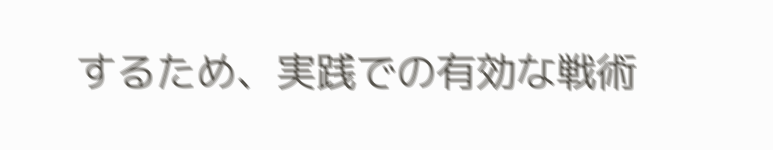するため、実践での有効な戦術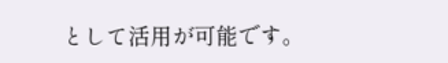として活用が可能です。